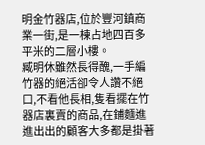明金竹器店,位於豐河鎮商業一街,是一棟占地四百多平米的二層小樓。
臧明休雖然長得醜,一手編竹器的絕活卻令人讚不絕口,不看他長相,隻看擺在竹器店裏賣的商品,在鋪麵進進出出的顧客大多都是掛著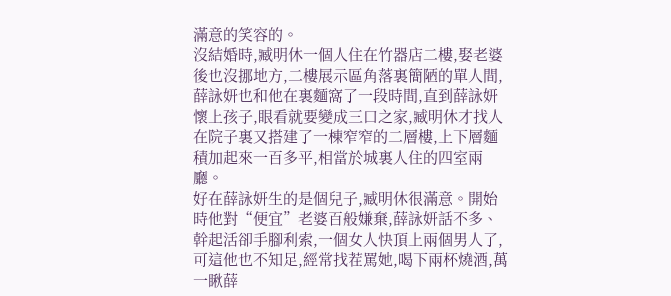滿意的笑容的。
沒結婚時,臧明休一個人住在竹器店二樓,娶老婆後也沒挪地方,二樓展示區角落裏簡陋的單人間,薛詠妍也和他在裏麵窩了一段時間,直到薛詠妍懷上孩子,眼看就要變成三口之家,臧明休才找人在院子裏又搭建了一棟窄窄的二層樓,上下層麵積加起來一百多平,相當於城裏人住的四室兩廳。
好在薛詠妍生的是個兒子,臧明休很滿意。開始時他對“便宜”老婆百般嫌棄,薛詠妍話不多、幹起活卻手腳利索,一個女人快頂上兩個男人了,可這他也不知足,經常找茬罵她,喝下兩杯燒酒,萬一瞅薛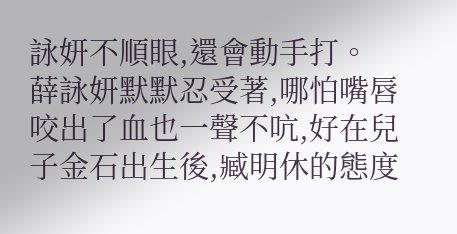詠妍不順眼,還會動手打。
薛詠妍默默忍受著,哪怕嘴唇咬出了血也一聲不吭,好在兒子金石出生後,臧明休的態度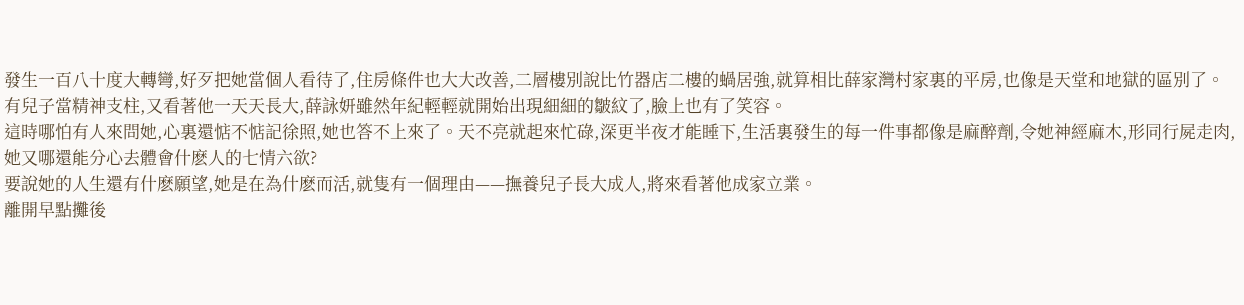發生一百八十度大轉彎,好歹把她當個人看待了,住房條件也大大改善,二層樓別說比竹器店二樓的蝸居強,就算相比薛家灣村家裏的平房,也像是天堂和地獄的區別了。
有兒子當精神支柱,又看著他一天天長大,薛詠妍雖然年紀輕輕就開始出現細細的皺紋了,臉上也有了笑容。
這時哪怕有人來問她,心裏還惦不惦記徐照,她也答不上來了。天不亮就起來忙碌,深更半夜才能睡下,生活裏發生的每一件事都像是麻醉劑,令她神經麻木,形同行屍走肉,她又哪還能分心去體會什麽人的七情六欲?
要說她的人生還有什麽願望,她是在為什麽而活,就隻有一個理由——撫養兒子長大成人,將來看著他成家立業。
離開早點攤後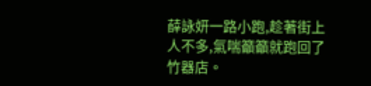薛詠妍一路小跑,趁著街上人不多,氣喘籲籲就跑回了竹器店。